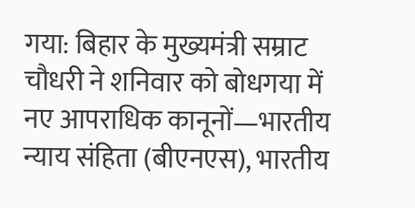गया: बिहार के मुख्यमंत्री सम्राट चौधरी ने शनिवार को बोधगया में नए आपराधिक कानूनों—भारतीय न्याय संहिता (बीएनएस), भारतीय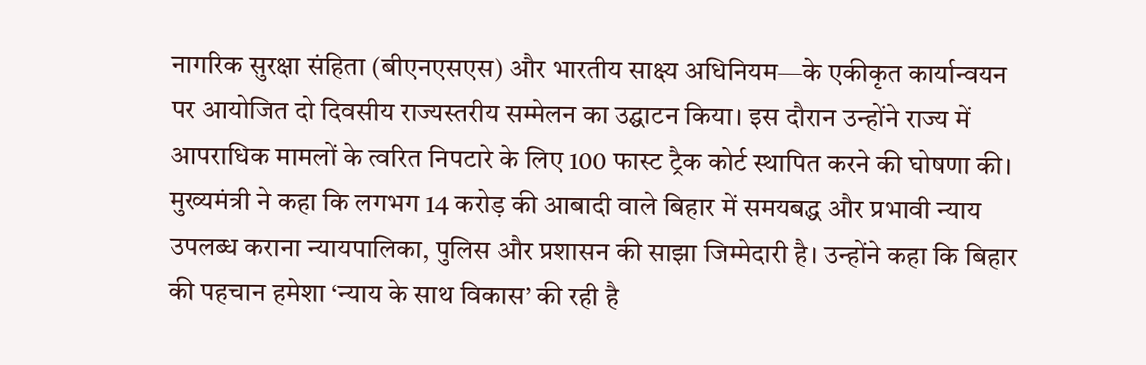नागरिक सुरक्षा संहिता (बीएनएसएस) और भारतीय साक्ष्य अधिनियम—के एकीकृत कार्यान्वयन पर आयोजित दो दिवसीय राज्यस्तरीय सम्मेलन का उद्घाटन किया। इस दौरान उन्होंने राज्य में आपराधिक मामलों के त्वरित निपटारे के लिए 100 फास्ट ट्रैक कोर्ट स्थापित करने की घोषणा की।
मुख्यमंत्री ने कहा कि लगभग 14 करोड़ की आबादी वाले बिहार में समयबद्ध और प्रभावी न्याय उपलब्ध कराना न्यायपालिका, पुलिस और प्रशासन की साझा जिम्मेदारी है। उन्होंने कहा कि बिहार की पहचान हमेशा ‘न्याय के साथ विकास’ की रही है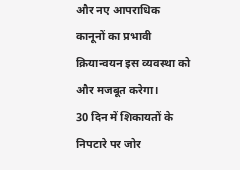और नए आपराधिक कानूनों का प्रभावी क्रियान्वयन इस व्यवस्था को और मजबूत करेगा।
30 दिन में शिकायतों के निपटारे पर जोर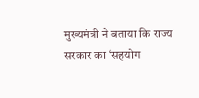मुख्यमंत्री ने बताया कि राज्य सरकार का ‘सहयोग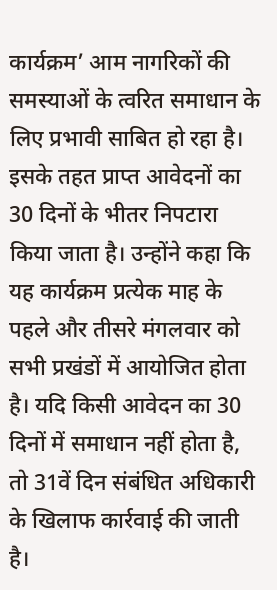कार्यक्रम’ आम नागरिकों की समस्याओं के त्वरित समाधान के लिए प्रभावी साबित हो रहा है। इसके तहत प्राप्त आवेदनों का 30 दिनों के भीतर निपटारा किया जाता है। उन्होंने कहा कि यह कार्यक्रम प्रत्येक माह के पहले और तीसरे मंगलवार को सभी प्रखंडों में आयोजित होता है। यदि किसी आवेदन का 30 दिनों में समाधान नहीं होता है, तो 31वें दिन संबंधित अधिकारी के खिलाफ कार्रवाई की जाती है।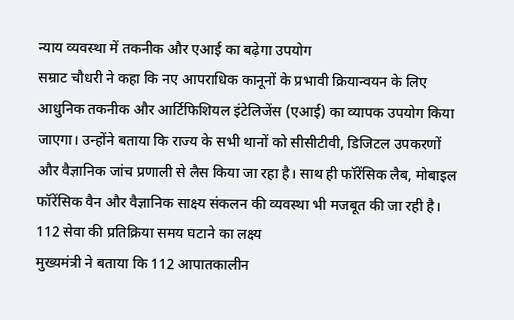न्याय व्यवस्था में तकनीक और एआई का बढ़ेगा उपयोग
सम्राट चौधरी ने कहा कि नए आपराधिक कानूनों के प्रभावी क्रियान्वयन के लिए आधुनिक तकनीक और आर्टिफिशियल इंटेलिजेंस (एआई) का व्यापक उपयोग किया जाएगा। उन्होंने बताया कि राज्य के सभी थानों को सीसीटीवी, डिजिटल उपकरणों और वैज्ञानिक जांच प्रणाली से लैस किया जा रहा है। साथ ही फॉरेंसिक लैब, मोबाइल फॉरेंसिक वैन और वैज्ञानिक साक्ष्य संकलन की व्यवस्था भी मजबूत की जा रही है।
112 सेवा की प्रतिक्रिया समय घटाने का लक्ष्य
मुख्यमंत्री ने बताया कि 112 आपातकालीन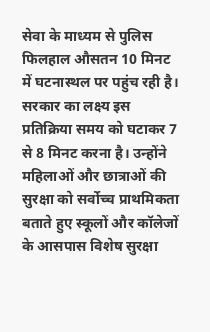सेवा के माध्यम से पुलिस फिलहाल औसतन 10 मिनट में घटनास्थल पर पहुंच रही है। सरकार का लक्ष्य इस प्रतिक्रिया समय को घटाकर 7 से 8 मिनट करना है। उन्होंने महिलाओं और छात्राओं की सुरक्षा को सर्वोच्च प्राथमिकता बताते हुए स्कूलों और कॉलेजों के आसपास विशेष सुरक्षा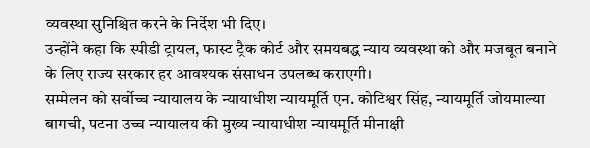व्यवस्था सुनिश्चित करने के निर्देश भी दिए।
उन्होंने कहा कि स्पीडी ट्रायल, फास्ट ट्रैक कोर्ट और समयबद्ध न्याय व्यवस्था को और मजबूत बनाने के लिए राज्य सरकार हर आवश्यक संसाधन उपलब्ध कराएगी।
सम्मेलन को सर्वोच्च न्यायालय के न्यायाधीश न्यायमूर्ति एन. कोटिश्वर सिंह, न्यायमूर्ति जोयमाल्या बागची, पटना उच्च न्यायालय की मुख्य न्यायाधीश न्यायमूर्ति मीनाक्षी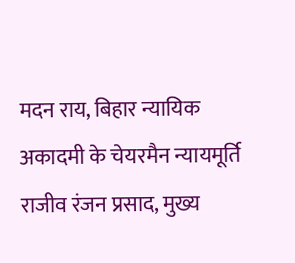मदन राय, बिहार न्यायिक अकादमी के चेयरमैन न्यायमूर्ति राजीव रंजन प्रसाद, मुख्य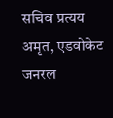सचिव प्रत्यय अमृत, एडवोकेट जनरल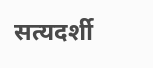सत्यदर्शी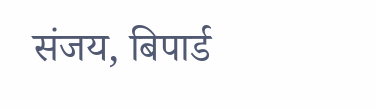संजय, बिपार्ड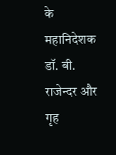के महानिदेशक डॉ. बी. राजेन्दर और गृह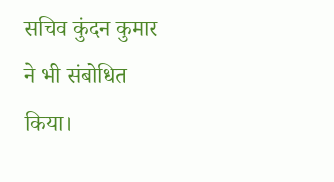सचिव कुंदन कुमार ने भी संबोधित किया।